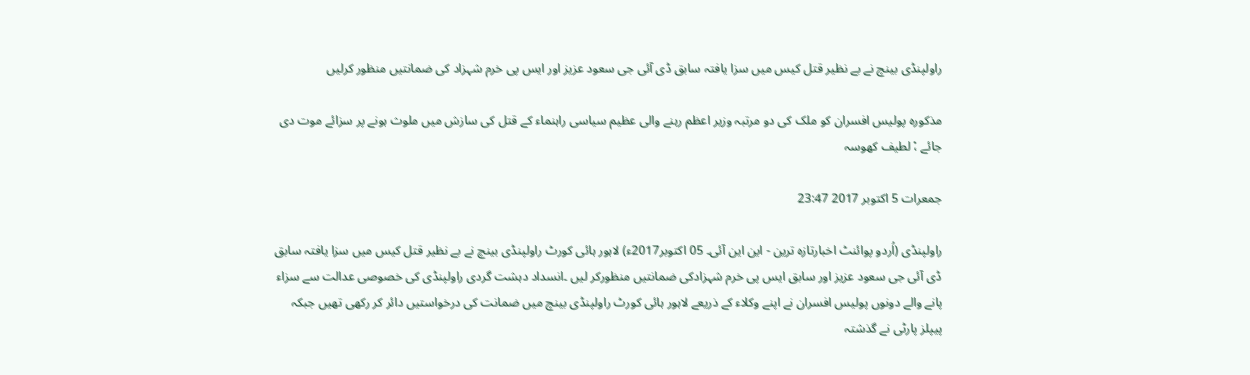راولپنڈی بینچ نے بے نظیر قتل کیس میں سزا یافتہ سابق ڈی آئی جی سعود عزیز اور ایس پی خرم شہزاد کی ضمانتیں منظور کرلیں

مذکورہ پولیس افسران کو ملک کی دو مرتبہ وزیر اعظم رہنے والی عظیم سیاسی راہنماء کے قتل کی سازش میں ملوث ہونے پر سزائے موت دی جائے ،ْ لطیف کھوسہ

جمعرات 5 اکتوبر 2017 23:47

راولپنڈی (اُردو پوائنٹ اخبارتازہ ترین - این این آئی۔ 05 اکتوبر2017ء) لاہور ہائی کورٹ راولپنڈی بینچ نے بے نظیر قتل کیس میں سزا یافتہ سابق ڈی آئی جی سعود عزیز اور سابق ایس پی خرم شہزادکی ضمانتیں منظورکر لیں ۔انسداد دہشت گردی راولپنڈی کی خصوصی عدالت سے سزاء پانے والے دونوں پولیس افسران نے اپنے وکلاء کے ذریعے لاہور ہائی کورٹ راولپنڈی بینچ میں ضمانت کی درخواستیں دائر کر رکھی تھیں جبکہ پیپلز پارٹی نے گذشتہ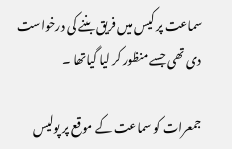سماعت پر کیس میں فریق بننے کی درخواست دی تھی جسے منظور کر لیا گیاتھا ۔

جمعرات کو سماعت کے موقع پر پولیس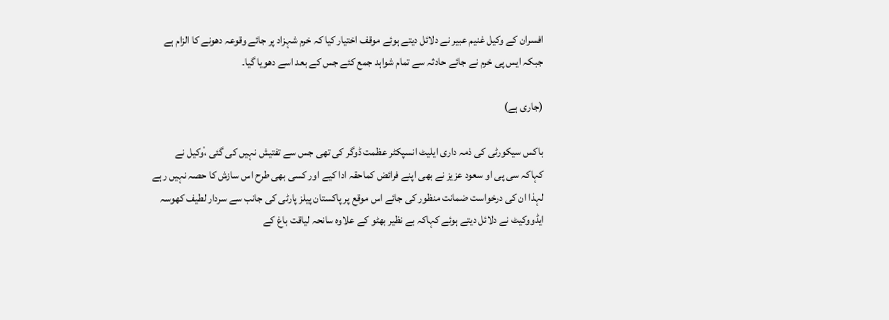افسران کے وکیل غنیم عبیر نے دلائل دیتے ہوئے موقف اختیار کیا کہ خرم شہزاد پر جائے وقوعہ دھونے کا الزام ہے جبکہ ایس پی خرم نے جائے حادثہ سے تمام شواہد جمع کئے جس کے بعد اسے دھویا گیا۔

(جاری ہے)

باکس سیکورٹی کی ذمہ داری ایلیٹ انسپکٹر عظمت ڈوگر کی تھی جس سے تفتیش نہیں کی گئی ،ْوکیل نے کہاکہ سی پی او سعود عزیز نے بھی اپنے فرائض کماحقہ ادا کیے اور کسی بھی طرح اس سازش کا حصہ نہیں رہے لہذا ان کی درخواست ضمانت منظور کی جائے اس موقع پر پاکستان پیلز پارٹی کی جانب سے سردار لطیف کھوسہ ایڈووکیٹ نے دلائل دیتے ہوئے کہاکہ بے نظیر بھٹو کے علاوہ سانحہ لیاقت باغ کے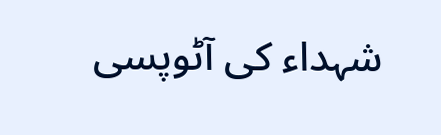شہداء کی آٹوپسی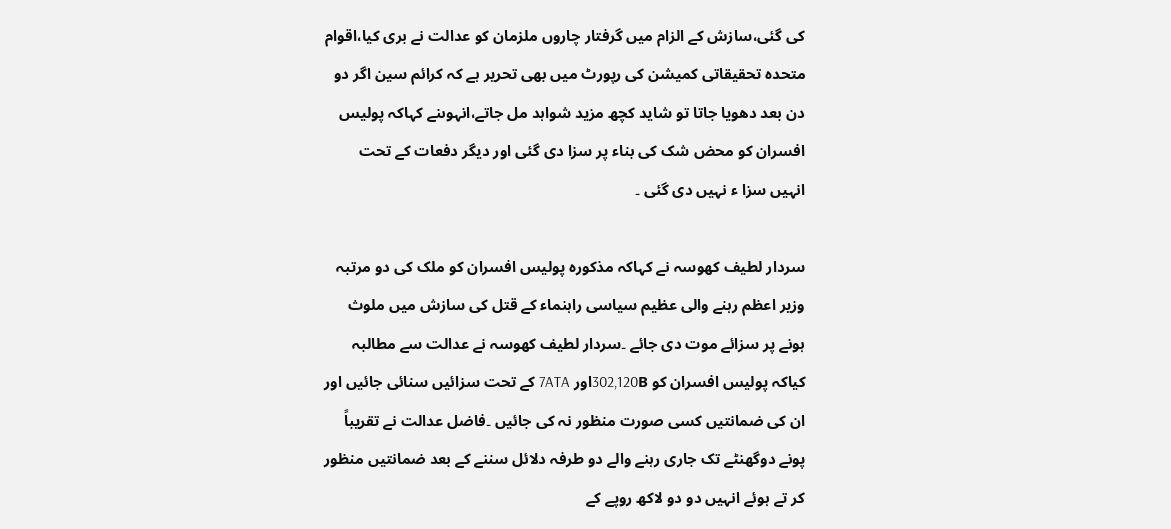کی گئی،سازش کے الزام میں گرفتار چاروں ملزمان کو عدالت نے بری کیا،اقوام متحدہ تحقیقاتی کمیشن کی رپورٹ میں بھی تحریر ہے کہ کرائم سین اگر دو دن بعد دھویا جاتا تو شاید کچھ مزید شواہد مل جاتے،انہوںنے کہاکہ پولیس افسران کو محض شک کی بناء پر سزا دی گئی اور دیگر دفعات کے تحت انہیں سزا ء نہیں دی گئی ۔

سردار لطیف کھوسہ نے کہاکہ مذکورہ پولیس افسران کو ملک کی دو مرتبہ وزیر اعظم رہنے والی عظیم سیاسی راہنماء کے قتل کی سازش میں ملوث ہونے پر سزائے موت دی جائے ۔سردار لطیف کھوسہ نے عدالت سے مطالبہ کیاکہ پولیس افسران کو 302,120Bاور 7ATA کے تحت سزائیں سنائی جائیں اور ان کی ضمانتیں کسی صورت منظور نہ کی جائیں ۔فاضل عدالت نے تقریباً پونے دوگھنٹے تک جاری رہنے والے دو طرفہ دلائل سننے کے بعد ضمانتیں منظور کر تے ہوئے انہیں دو دو لاکھ روپے کے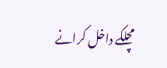مچلکے داخل کرانے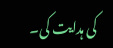کی ہدایت کی۔